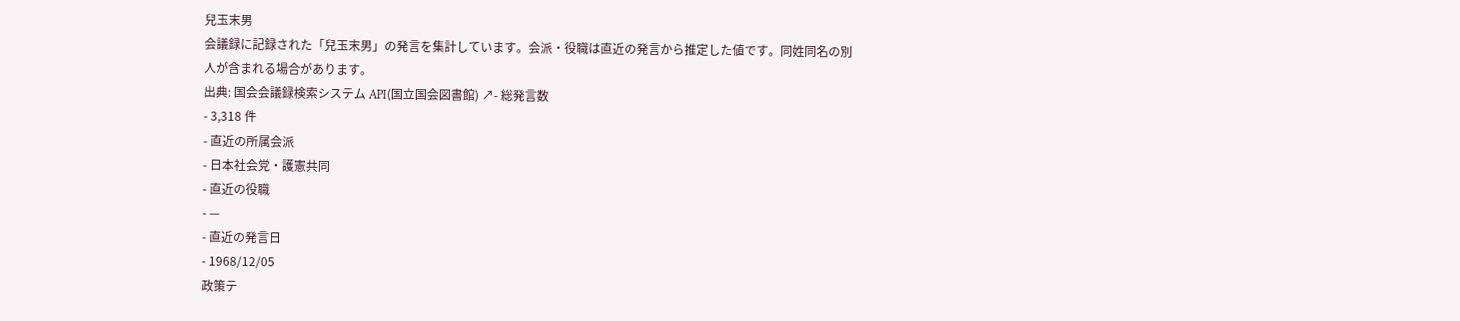兒玉末男
会議録に記録された「兒玉末男」の発言を集計しています。会派・役職は直近の発言から推定した値です。同姓同名の別人が含まれる場合があります。
出典: 国会会議録検索システム API(国立国会図書館) ↗- 総発言数
- 3,318 件
- 直近の所属会派
- 日本社会党・護憲共同
- 直近の役職
- —
- 直近の発言日
- 1968/12/05
政策テ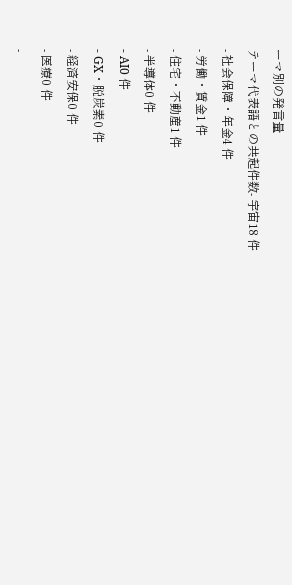ーマ別の発言量
テーマ代表語との共起件数- 宇宙18 件
- 社会保障・年金4 件
- 労働・賃金1 件
- 住宅・不動産1 件
- 半導体0 件
- AI0 件
- GX・脱炭素0 件
- 経済安保0 件
- 医療0 件
-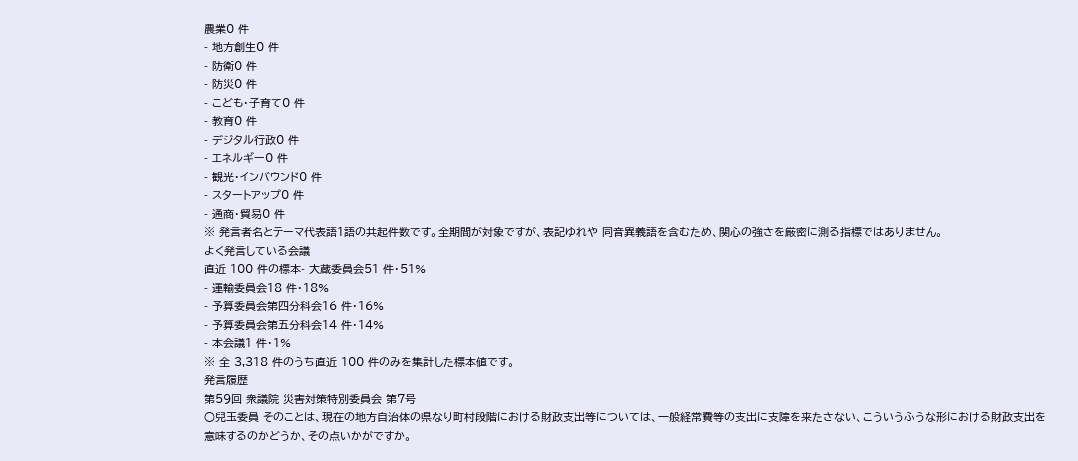農業0 件
- 地方創生0 件
- 防衛0 件
- 防災0 件
- こども・子育て0 件
- 教育0 件
- デジタル行政0 件
- エネルギー0 件
- 観光・インバウンド0 件
- スタートアップ0 件
- 通商・貿易0 件
※ 発言者名とテーマ代表語1語の共起件数です。全期間が対象ですが、表記ゆれや 同音異義語を含むため、関心の強さを厳密に測る指標ではありません。
よく発言している会議
直近 100 件の標本- 大蔵委員会51 件・51%
- 運輸委員会18 件・18%
- 予算委員会第四分科会16 件・16%
- 予算委員会第五分科会14 件・14%
- 本会議1 件・1%
※ 全 3,318 件のうち直近 100 件のみを集計した標本値です。
発言履歴
第59回 衆議院 災害対策特別委員会 第7号
○兒玉委員 そのことは、現在の地方自治体の県なり町村段階における財政支出等については、一般経常費等の支出に支障を来たさない、こういうふうな形における財政支出を意味するのかどうか、その点いかがですか。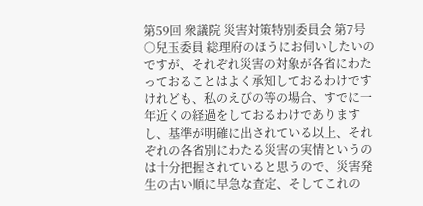第59回 衆議院 災害対策特別委員会 第7号
○兒玉委員 総理府のほうにお伺いしたいのですが、それぞれ災害の対象が各省にわたっておることはよく承知しておるわけですけれども、私のえびの等の場合、すでに一年近くの経過をしておるわけでありますし、基準が明確に出されている以上、それぞれの各省別にわたる災害の実情というのは十分把握されていると思うので、災害発生の古い順に早急な査定、そしてこれの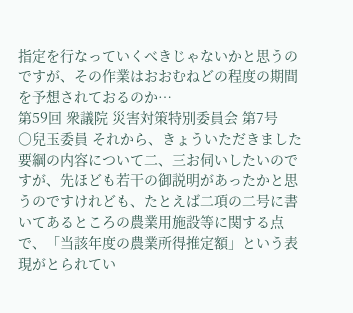指定を行なっていくべきじゃないかと思うのですが、その作業はおおむねどの程度の期間を予想されておるのか…
第59回 衆議院 災害対策特別委員会 第7号
○兒玉委員 それから、きょういただきました要綱の内容について二、三お伺いしたいのですが、先ほども若干の御説明があったかと思うのですけれども、たとえば二項の二号に書いてあるところの農業用施設等に関する点で、「当該年度の農業所得推定額」という表現がとられてい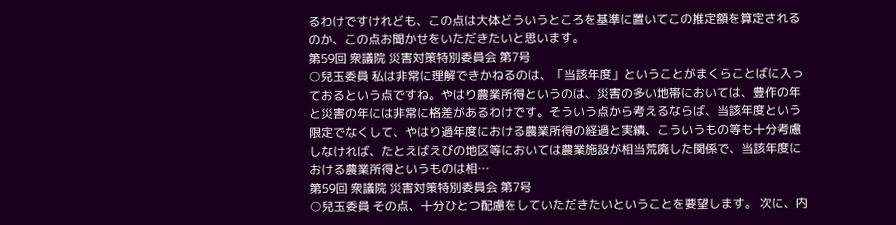るわけですけれども、この点は大体どういうところを基準に置いてこの推定額を算定されるのか、この点お聞かせをいただきたいと思います。
第59回 衆議院 災害対策特別委員会 第7号
○兒玉委員 私は非常に理解できかねるのは、「当該年度」ということがまくらことばに入っておるという点ですね。やはり農業所得というのは、災害の多い地帯においては、豊作の年と災害の年には非常に格差があるわけです。そういう点から考えるならば、当該年度という限定でなくして、やはり過年度における農業所得の経過と実績、こういうもの等も十分考慮しなければ、たとえばえびの地区等においては農業施設が相当荒廃した関係で、当該年度における農業所得というものは相…
第59回 衆議院 災害対策特別委員会 第7号
○兒玉委員 その点、十分ひとつ配慮をしていただきたいということを要望します。 次に、内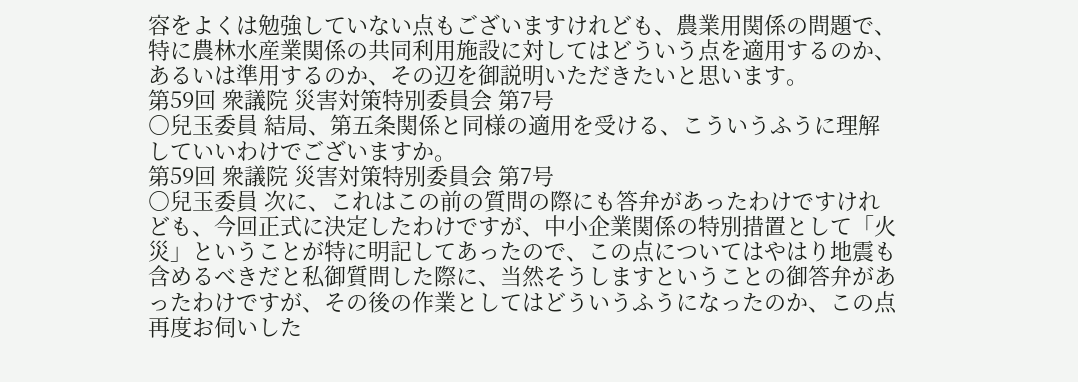容をよくは勉強していない点もございますけれども、農業用関係の問題で、特に農林水産業関係の共同利用施設に対してはどういう点を適用するのか、あるいは準用するのか、その辺を御説明いただきたいと思います。
第59回 衆議院 災害対策特別委員会 第7号
○兒玉委員 結局、第五条関係と同様の適用を受ける、こういうふうに理解していいわけでございますか。
第59回 衆議院 災害対策特別委員会 第7号
○兒玉委員 次に、これはこの前の質問の際にも答弁があったわけですけれども、今回正式に決定したわけですが、中小企業関係の特別措置として「火災」ということが特に明記してあったので、この点についてはやはり地震も含めるべきだと私御質問した際に、当然そうしますということの御答弁があったわけですが、その後の作業としてはどういうふうになったのか、この点再度お伺いした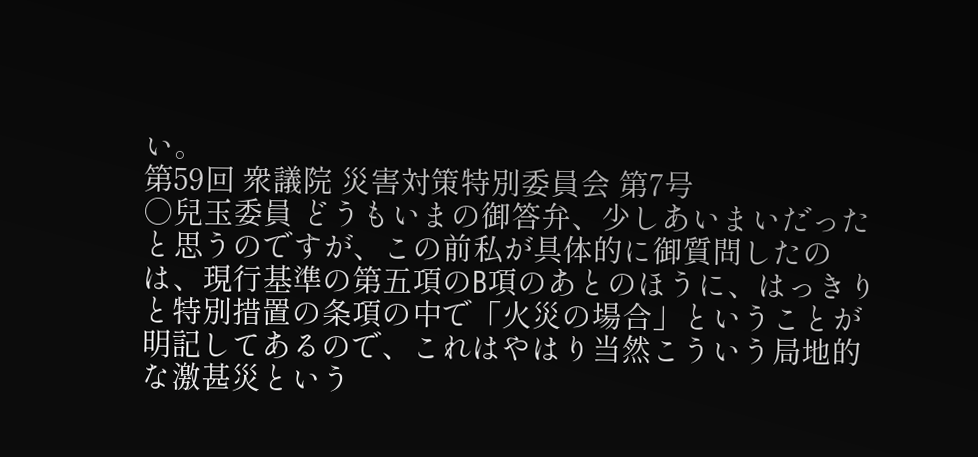い。
第59回 衆議院 災害対策特別委員会 第7号
○兒玉委員 どうもいまの御答弁、少しあいまいだったと思うのですが、この前私が具体的に御質問したのは、現行基準の第五項のB項のあとのほうに、はっきりと特別措置の条項の中で「火災の場合」ということが明記してあるので、これはやはり当然こういう局地的な激甚災という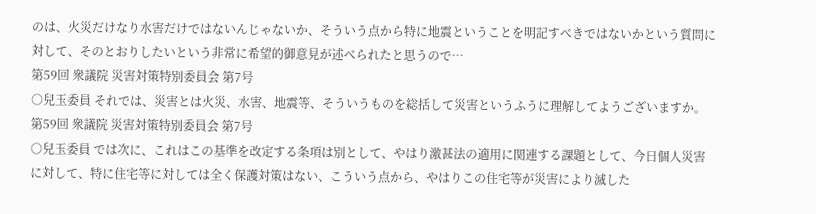のは、火災だけなり水害だけではないんじゃないか、そういう点から特に地震ということを明記すべきではないかという質問に対して、そのとおりしたいという非常に希望的御意見が述べられたと思うので…
第59回 衆議院 災害対策特別委員会 第7号
○兒玉委員 それでは、災害とは火災、水害、地震等、そういうものを総括して災害というふうに理解してようございますか。
第59回 衆議院 災害対策特別委員会 第7号
○兒玉委員 では次に、これはこの基準を改定する条項は別として、やはり激甚法の適用に関連する課題として、今日個人災害に対して、特に住宅等に対しては全く保護対策はない、こういう点から、やはりこの住宅等が災害により滅した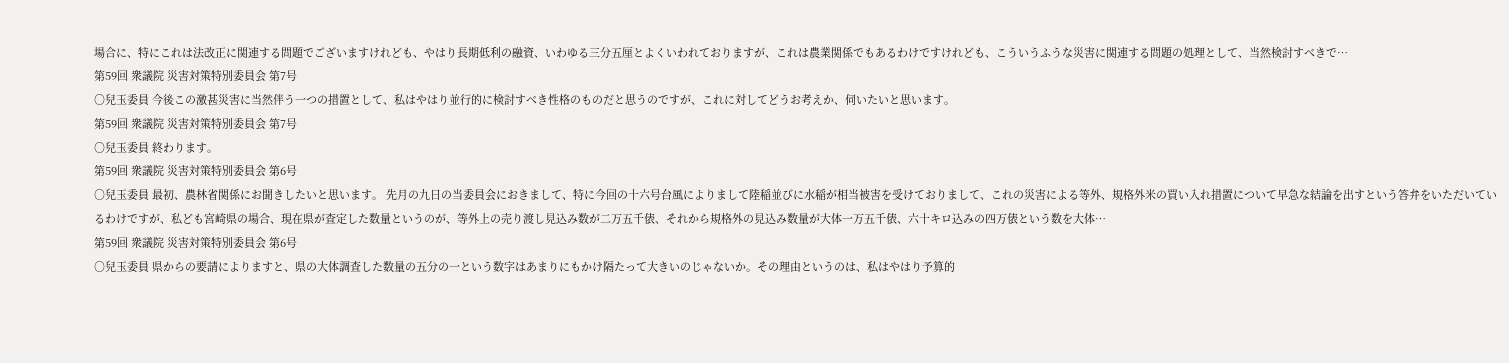場合に、特にこれは法改正に関連する問題でございますけれども、やはり長期低利の融資、いわゆる三分五厘とよくいわれておりますが、これは農業関係でもあるわけですけれども、こういうふうな災害に関連する問題の処理として、当然検討すべきで…
第59回 衆議院 災害対策特別委員会 第7号
○兒玉委員 今後この激甚災害に当然伴う一つの措置として、私はやはり並行的に検討すべき性格のものだと思うのですが、これに対してどうお考えか、伺いたいと思います。
第59回 衆議院 災害対策特別委員会 第7号
○兒玉委員 終わります。
第59回 衆議院 災害対策特別委員会 第6号
○兒玉委員 最初、農林省関係にお聞きしたいと思います。 先月の九日の当委員会におきまして、特に今回の十六号台風によりまして陸稲並びに水稲が相当被害を受けておりまして、これの災害による等外、規格外米の買い入れ措置について早急な結論を出すという答弁をいただいているわけですが、私ども宮崎県の場合、現在県が査定した数量というのが、等外上の売り渡し見込み数が二万五千俵、それから規格外の見込み数量が大体一万五千俵、六十キロ込みの四万俵という数を大体…
第59回 衆議院 災害対策特別委員会 第6号
○兒玉委員 県からの要請によりますと、県の大体調査した数量の五分の一という数字はあまりにもかけ隔たって大きいのじゃないか。その理由というのは、私はやはり予算的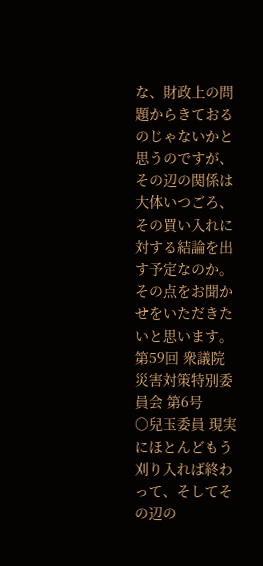な、財政上の問題からきておるのじゃないかと思うのですが、その辺の関係は大体いつごろ、その買い入れに対する結論を出す予定なのか。その点をお聞かせをいただきたいと思います。
第59回 衆議院 災害対策特別委員会 第6号
○兒玉委員 現実にほとんどもう刈り入れば終わって、そしてその辺の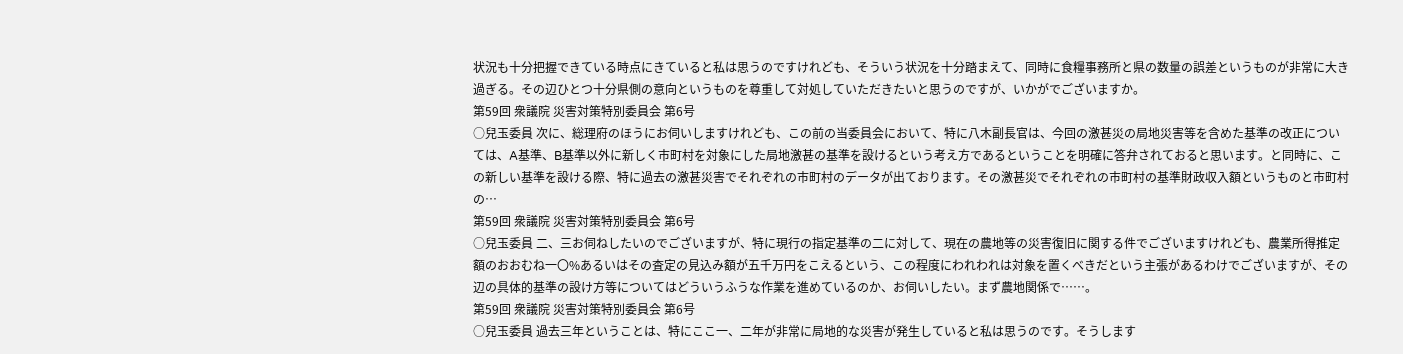状況も十分把握できている時点にきていると私は思うのですけれども、そういう状況を十分踏まえて、同時に食糧事務所と県の数量の誤差というものが非常に大き過ぎる。その辺ひとつ十分県側の意向というものを尊重して対処していただきたいと思うのですが、いかがでございますか。
第59回 衆議院 災害対策特別委員会 第6号
○兒玉委員 次に、総理府のほうにお伺いしますけれども、この前の当委員会において、特に八木副長官は、今回の激甚災の局地災害等を含めた基準の改正については、A基準、B基準以外に新しく市町村を対象にした局地激甚の基準を設けるという考え方であるということを明確に答弁されておると思います。と同時に、この新しい基準を設ける際、特に過去の激甚災害でそれぞれの市町村のデータが出ております。その激甚災でそれぞれの市町村の基準財政収入額というものと市町村の…
第59回 衆議院 災害対策特別委員会 第6号
○兒玉委員 二、三お伺ねしたいのでございますが、特に現行の指定基準の二に対して、現在の農地等の災害復旧に関する件でございますけれども、農業所得推定額のおおむね一〇%あるいはその査定の見込み額が五千万円をこえるという、この程度にわれわれは対象を置くべきだという主張があるわけでございますが、その辺の具体的基準の設け方等についてはどういうふうな作業を進めているのか、お伺いしたい。まず農地関係で……。
第59回 衆議院 災害対策特別委員会 第6号
○兒玉委員 過去三年ということは、特にここ一、二年が非常に局地的な災害が発生していると私は思うのです。そうします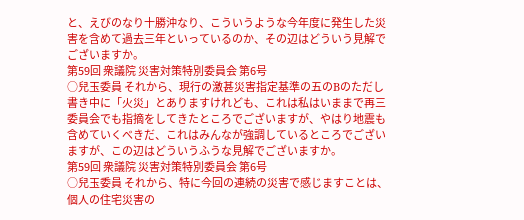と、えびのなり十勝沖なり、こういうような今年度に発生した災害を含めて過去三年といっているのか、その辺はどういう見解でございますか。
第59回 衆議院 災害対策特別委員会 第6号
○兒玉委員 それから、現行の激甚災害指定基準の五のBのただし書き中に「火災」とありますけれども、これは私はいままで再三委員会でも指摘をしてきたところでございますが、やはり地震も含めていくべきだ、これはみんなが強調しているところでございますが、この辺はどういうふうな見解でございますか。
第59回 衆議院 災害対策特別委員会 第6号
○兒玉委員 それから、特に今回の連続の災害で感じますことは、個人の住宅災害の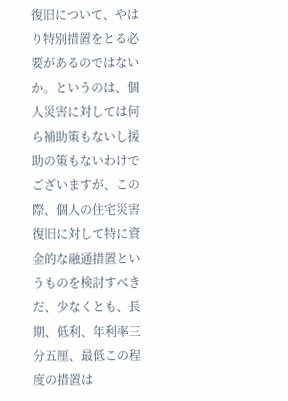復旧について、やはり特別措置をとる必要があるのではないか。というのは、個人災害に対しては何ら補助策もないし援助の策もないわけでございますが、この際、個人の住宅災害復旧に対して特に資金的な融通措置というものを検討すべきだ、少なくとも、長期、低利、年利率三分五厘、最低この程度の措置は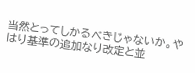当然とってしかるべきじゃないか。やはり基準の追加なり改定と並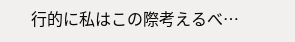行的に私はこの際考えるべ…